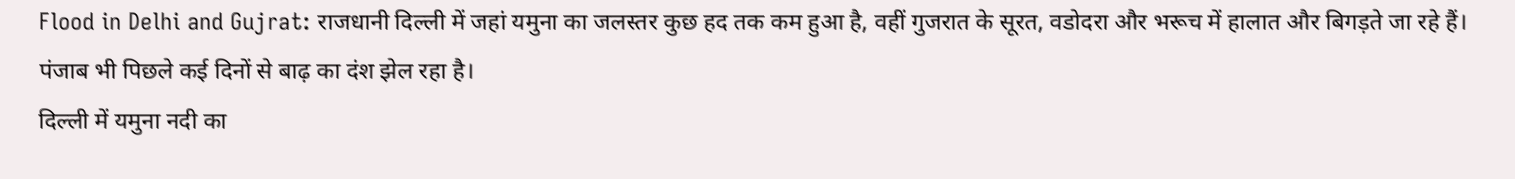Flood in Delhi and Gujrat: राजधानी दिल्ली में जहां यमुना का जलस्तर कुछ हद तक कम हुआ है, वहीं गुजरात के सूरत, वडोदरा और भरूच में हालात और बिगड़ते जा रहे हैं। पंजाब भी पिछले कई दिनों से बाढ़ का दंश झेल रहा है।
दिल्ली में यमुना नदी का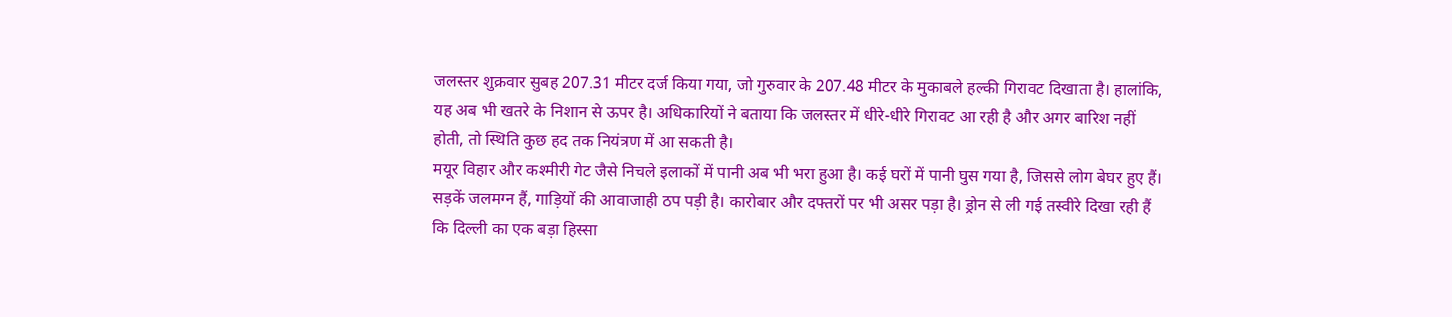जलस्तर शुक्रवार सुबह 207.31 मीटर दर्ज किया गया, जो गुरुवार के 207.48 मीटर के मुकाबले हल्की गिरावट दिखाता है। हालांकि, यह अब भी खतरे के निशान से ऊपर है। अधिकारियों ने बताया कि जलस्तर में धीरे-धीरे गिरावट आ रही है और अगर बारिश नहीं होती, तो स्थिति कुछ हद तक नियंत्रण में आ सकती है।
मयूर विहार और कश्मीरी गेट जैसे निचले इलाकों में पानी अब भी भरा हुआ है। कई घरों में पानी घुस गया है, जिससे लोग बेघर हुए हैं। सड़कें जलमग्न हैं, गाड़ियों की आवाजाही ठप पड़ी है। कारोबार और दफ्तरों पर भी असर पड़ा है। ड्रोन से ली गई तस्वीरे दिखा रही हैं कि दिल्ली का एक बड़ा हिस्सा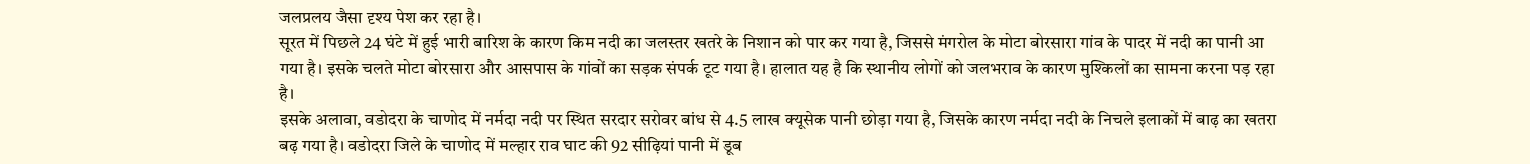जलप्रलय जैसा दृश्य पेश कर रहा है।
सूरत में पिछले 24 घंटे में हुई भारी बारिश के कारण किम नदी का जलस्तर खतरे के निशान को पार कर गया है, जिससे मंगरोल के मोटा बोरसारा गांव के पादर में नदी का पानी आ गया है। इसके चलते मोटा बोरसारा और आसपास के गांवों का सड़क संपर्क टूट गया है। हालात यह है कि स्थानीय लोगों को जलभराव के कारण मुश्किलों का सामना करना पड़ रहा है।
इसके अलावा, वडोदरा के चाणोद में नर्मदा नदी पर स्थित सरदार सरोवर बांध से 4.5 लाख क्यूसेक पानी छोड़ा गया है, जिसके कारण नर्मदा नदी के निचले इलाकों में बाढ़ का खतरा बढ़ गया है। वडोदरा जिले के चाणोद में मल्हार राव घाट की 92 सीढ़ियां पानी में डूब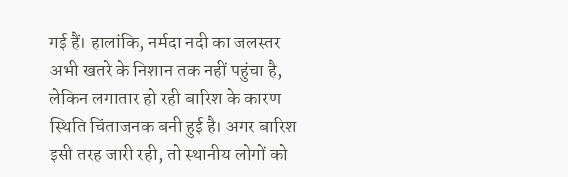गई हैं। हालांकि, नर्मदा नदी का जलस्तर अभी खतरे के निशान तक नहीं पहुंचा है, लेकिन लगातार हो रही बारिश के कारण स्थिति चिंताजनक बनी हुई है। अगर बारिश इसी तरह जारी रही, तो स्थानीय लोगों को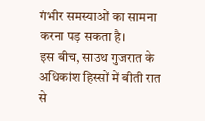गंभीर समस्याओं का सामना करना पड़ सकता है।
इस बीच, साउथ गुजरात के अधिकांश हिस्सों में बीती रात से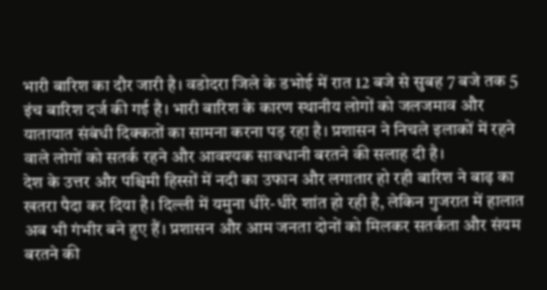भारी बारिश का दौर जारी है। वडोदरा जिले के डभोई में रात 12 बजे से सुबह 7 बजे तक 5 इंच बारिश दर्ज की गई है। भारी बारिश के कारण स्थानीय लोगों को जलजमाव और यातायात संबंधी दिक्कतों का सामना करना पड़ रहा है। प्रशासन ने निचले इलाकों में रहने वाले लोगों को सतर्क रहने और आवश्यक सावधानी बरतने की सलाह दी है।
देश के उत्तर और पश्चिमी हिस्सों में नदी का उफान और लगातार हो रही बारिश ने बाढ़ का खतरा पैदा कर दिया है। दिल्ली में यमुना धीरे-धीरे शांत हो रही है, लेकिन गुजरात में हालात अब भी गंभीर बने हुए हैं। प्रशासन और आम जनता दोनों को मिलकर सतर्कता और संयम बरतने की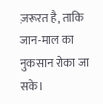ज़रूरत है, ताकि जान-माल का नुकसान रोका जा सके।